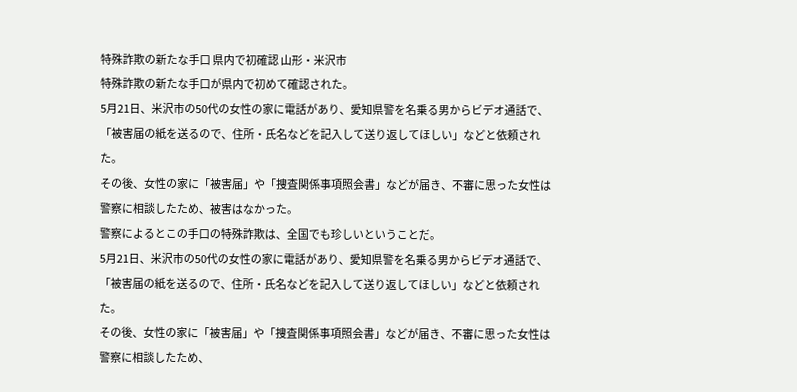特殊詐欺の新たな手口 県内で初確認 山形・米沢市
特殊詐欺の新たな手口が県内で初めて確認された。
5月21日、米沢市の50代の女性の家に電話があり、愛知県警を名乗る男からビデオ通話で、「被害届の紙を送るので、住所・氏名などを記入して送り返してほしい」などと依頼された。
その後、女性の家に「被害届」や「捜査関係事項照会書」などが届き、不審に思った女性は警察に相談したため、被害はなかった。
警察によるとこの手口の特殊詐欺は、全国でも珍しいということだ。
5月21日、米沢市の50代の女性の家に電話があり、愛知県警を名乗る男からビデオ通話で、「被害届の紙を送るので、住所・氏名などを記入して送り返してほしい」などと依頼された。
その後、女性の家に「被害届」や「捜査関係事項照会書」などが届き、不審に思った女性は警察に相談したため、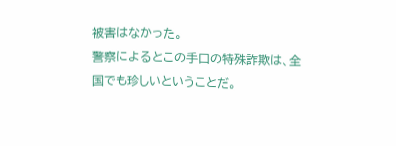被害はなかった。
警察によるとこの手口の特殊詐欺は、全国でも珍しいということだ。